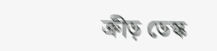ক্রীড় ডেস্ক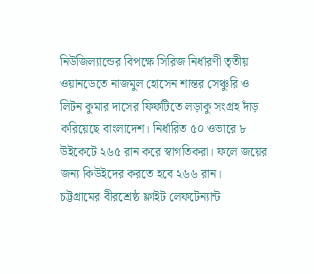নিউজিল্যান্ডের বিপক্ষে সিরিজ নির্ধারণী তৃতীয় ওয়ানডেতে নাজমুল হোসেন শান্তর সেঞ্চুরি ও লিটন কুমার দাসের ফিফটিতে লড়াকু সংগ্রহ দাঁড় করিয়েছে বাংলাদেশ। নির্ধারিত ৫০ ওভারে ৮ উইকেটে ২৬৫ রান করে স্বাগতিকরা। ফলে জয়ের জন্য কিউইদের করতে হবে ২৬৬ রান।
চট্টগ্রামের বীরশ্রেষ্ঠ ফ্লাইট লেফটেন্যান্ট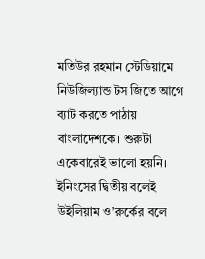মতিউর রহমান স্টেডিয়ামে নিউজিল্যান্ড টস জিতে আগে ব্যাট করতে পাঠায় বাংলাদেশকে। শুরুটা একেবারেই ভালো হয়নি। ইনিংসের দ্বিতীয় বলেই উইলিয়াম ও’রুর্কের বলে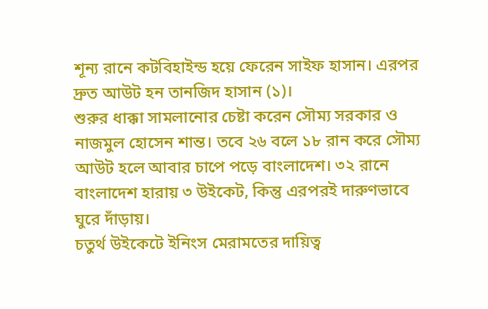শূন্য রানে কটবিহাইন্ড হয়ে ফেরেন সাইফ হাসান। এরপর দ্রুত আউট হন তানজিদ হাসান (১)।
শুরুর ধাক্কা সামলানোর চেষ্টা করেন সৌম্য সরকার ও নাজমুল হোসেন শান্ত। তবে ২৬ বলে ১৮ রান করে সৌম্য আউট হলে আবার চাপে পড়ে বাংলাদেশ। ৩২ রানে বাংলাদেশ হারায় ৩ উইকেট, কিন্তু এরপরই দারুণভাবে ঘুরে দাঁড়ায়।
চতুর্থ উইকেটে ইনিংস মেরামতের দায়িত্ব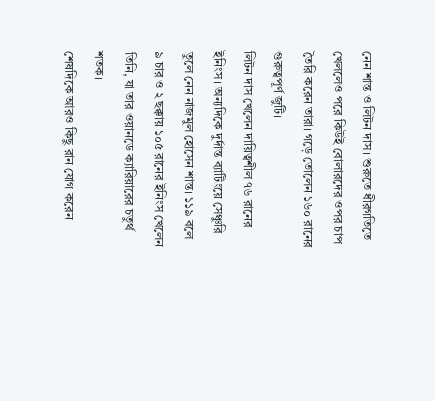নেন শান্ত ও লিটন দাস। শুরুতে ধীরগতিতে খেললেও পরে কিউই বোলারদের ওপর চাপ তৈরি করেন তারা। গড়ে তোলেন ১৬০ রানের গুরুত্বপূর্ণ জুটি।
লিটন দাস খেলেন দায়িত্বশীল ৭৬ রানের ইনিংস। অন্যদিকে দুর্দান্ত ব্যাটিংয়ে সেঞ্চুরি তুলে নেন নাজমুল হোসেন শান্ত। ১১৯ বলে ৯ চার ও ২ ছক্কায় ১০৫ রানের ইনিংস খেলেন তিনি, যা তার ওয়ানডে ক্যারিয়ারের চতুর্থ শতক।
শেষদিকে আরও কিছু রান যোগ করেন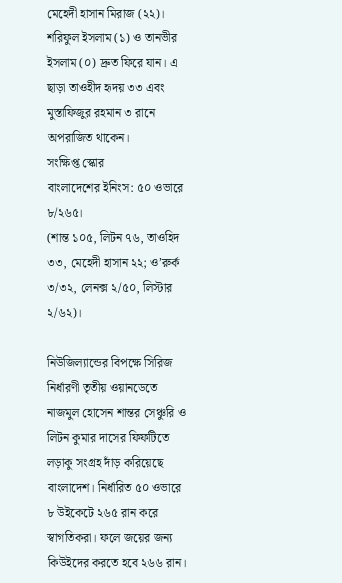মেহেদী হাসান মিরাজ (২২)। শরিফুল ইসলাম (১) ও তানভীর ইসলাম (০) দ্রুত ফিরে যান। এ ছাড়া তাওহীদ হৃদয় ৩৩ এবং মুস্তাফিজুর রহমান ৩ রানে অপরাজিত থাকেন।
সংক্ষিপ্ত স্কোর
বাংলাদেশের ইনিংস: ৫০ ওভারে ৮/২৬৫।
(শান্ত ১০৫, লিটন ৭৬, তাওহিদ ৩৩, মেহেদী হাসান ২২; ও’রুর্ক ৩/৩২, লেনক্স ২/৫০, লিস্টার ২/৬২)।

নিউজিল্যান্ডের বিপক্ষে সিরিজ নির্ধারণী তৃতীয় ওয়ানডেতে নাজমুল হোসেন শান্তর সেঞ্চুরি ও লিটন কুমার দাসের ফিফটিতে লড়াকু সংগ্রহ দাঁড় করিয়েছে বাংলাদেশ। নির্ধারিত ৫০ ওভারে ৮ উইকেটে ২৬৫ রান করে স্বাগতিকরা। ফলে জয়ের জন্য কিউইদের করতে হবে ২৬৬ রান।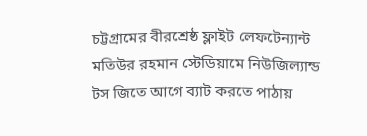চট্টগ্রামের বীরশ্রেষ্ঠ ফ্লাইট লেফটেন্যান্ট মতিউর রহমান স্টেডিয়ামে নিউজিল্যান্ড টস জিতে আগে ব্যাট করতে পাঠায়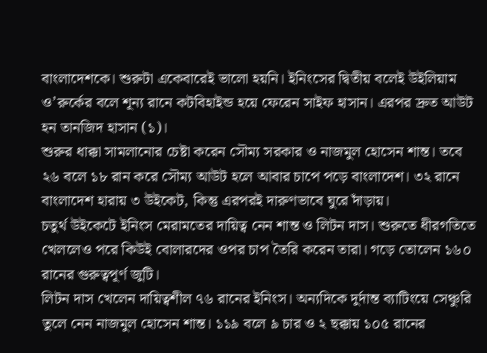বাংলাদেশকে। শুরুটা একেবারেই ভালো হয়নি। ইনিংসের দ্বিতীয় বলেই উইলিয়াম ও’রুর্কের বলে শূন্য রানে কটবিহাইন্ড হয়ে ফেরেন সাইফ হাসান। এরপর দ্রুত আউট হন তানজিদ হাসান (১)।
শুরুর ধাক্কা সামলানোর চেষ্টা করেন সৌম্য সরকার ও নাজমুল হোসেন শান্ত। তবে ২৬ বলে ১৮ রান করে সৌম্য আউট হলে আবার চাপে পড়ে বাংলাদেশ। ৩২ রানে বাংলাদেশ হারায় ৩ উইকেট, কিন্তু এরপরই দারুণভাবে ঘুরে দাঁড়ায়।
চতুর্থ উইকেটে ইনিংস মেরামতের দায়িত্ব নেন শান্ত ও লিটন দাস। শুরুতে ধীরগতিতে খেললেও পরে কিউই বোলারদের ওপর চাপ তৈরি করেন তারা। গড়ে তোলেন ১৬০ রানের গুরুত্বপূর্ণ জুটি।
লিটন দাস খেলেন দায়িত্বশীল ৭৬ রানের ইনিংস। অন্যদিকে দুর্দান্ত ব্যাটিংয়ে সেঞ্চুরি তুলে নেন নাজমুল হোসেন শান্ত। ১১৯ বলে ৯ চার ও ২ ছক্কায় ১০৫ রানের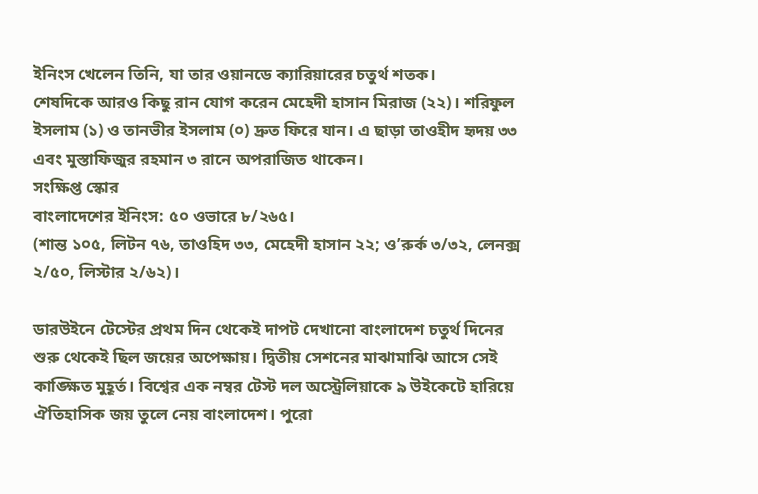ইনিংস খেলেন তিনি, যা তার ওয়ানডে ক্যারিয়ারের চতুর্থ শতক।
শেষদিকে আরও কিছু রান যোগ করেন মেহেদী হাসান মিরাজ (২২)। শরিফুল ইসলাম (১) ও তানভীর ইসলাম (০) দ্রুত ফিরে যান। এ ছাড়া তাওহীদ হৃদয় ৩৩ এবং মুস্তাফিজুর রহমান ৩ রানে অপরাজিত থাকেন।
সংক্ষিপ্ত স্কোর
বাংলাদেশের ইনিংস: ৫০ ওভারে ৮/২৬৫।
(শান্ত ১০৫, লিটন ৭৬, তাওহিদ ৩৩, মেহেদী হাসান ২২; ও’রুর্ক ৩/৩২, লেনক্স ২/৫০, লিস্টার ২/৬২)।

ডারউইনে টেস্টের প্রথম দিন থেকেই দাপট দেখানো বাংলাদেশ চতুর্থ দিনের শুরু থেকেই ছিল জয়ের অপেক্ষায়। দ্বিতীয় সেশনের মাঝামাঝি আসে সেই কাঙ্ক্ষিত মুহূর্ত। বিশ্বের এক নম্বর টেস্ট দল অস্ট্রেলিয়াকে ৯ উইকেটে হারিয়ে ঐতিহাসিক জয় তুলে নেয় বাংলাদেশ। পুরো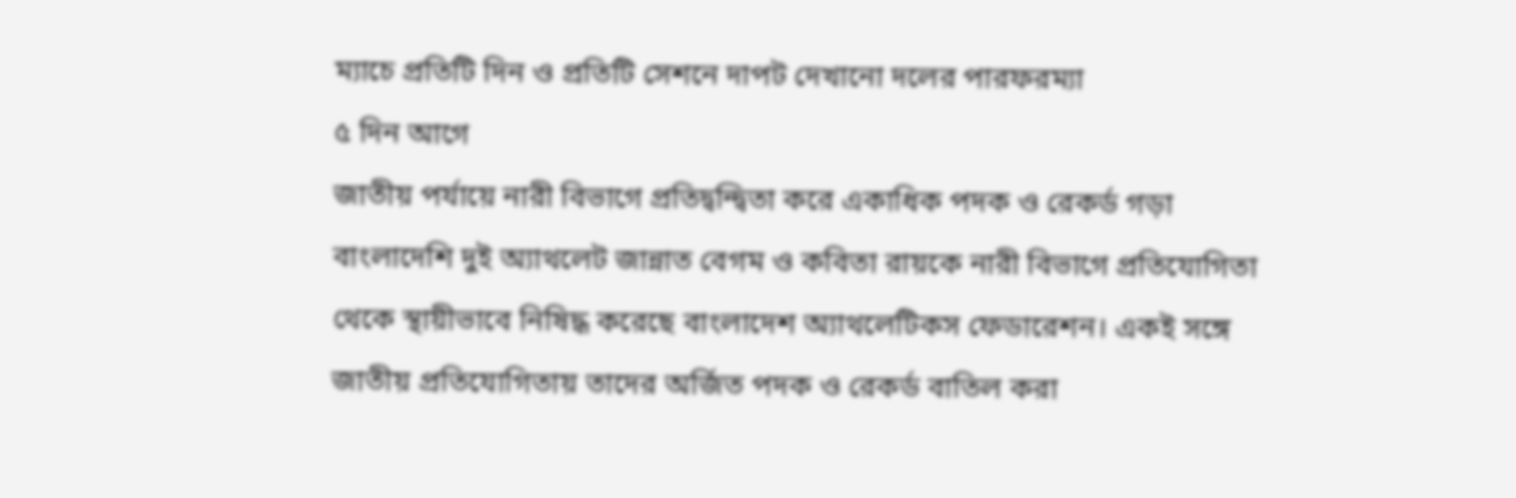ম্যাচে প্রতিটি দিন ও প্রতিটি সেশনে দাপট দেখানো দলের পারফরম্যা
৫ দিন আগে
জাতীয় পর্যায়ে নারী বিভাগে প্রতিদ্বন্দ্বিতা করে একাধিক পদক ও রেকর্ড গড়া বাংলাদেশি দুই অ্যাথলেট জান্নাত বেগম ও কবিতা রায়কে নারী বিভাগে প্রতিযোগিতা থেকে স্থায়ীভাবে নিষিদ্ধ করেছে বাংলাদেশ অ্যাথলেটিকস ফেডারেশন। একই সঙ্গে জাতীয় প্রতিযোগিতায় তাদের অর্জিত পদক ও রেকর্ড বাতিল করা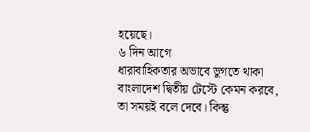হয়েছে।
৬ দিন আগে
ধারাবাহিকতার অভাবে ভুগতে থাকা বাংলাদেশ দ্বিতীয় টেস্টে কেমন করবে, তা সময়ই বলে দেবে। কিন্তু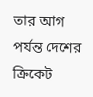তার আগ পর্যন্ত দেশের ক্রিকেট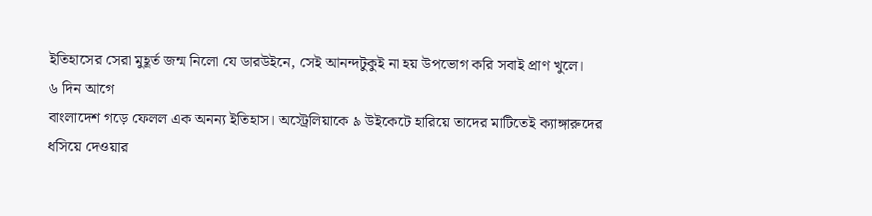ইতিহাসের সেরা মুহূর্ত জন্ম নিলো যে ডারউইনে, সেই আনন্দটুকুই না হয় উপভোগ করি সবাই প্রাণ খুলে।
৬ দিন আগে
বাংলাদেশ গড়ে ফেলল এক অনন্য ইতিহাস। অস্ট্রেলিয়াকে ৯ উইকেটে হারিয়ে তাদের মাটিতেই ক্যাঙ্গারুদের ধসিয়ে দেওয়ার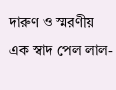দারুণ ও স্মরণীয় এক স্বাদ পেল লাল-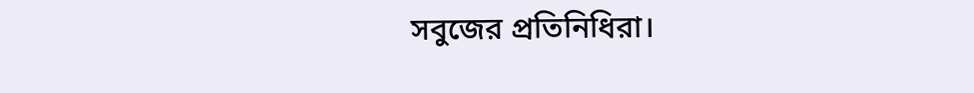সবুজের প্রতিনিধিরা।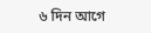৬ দিন আগে